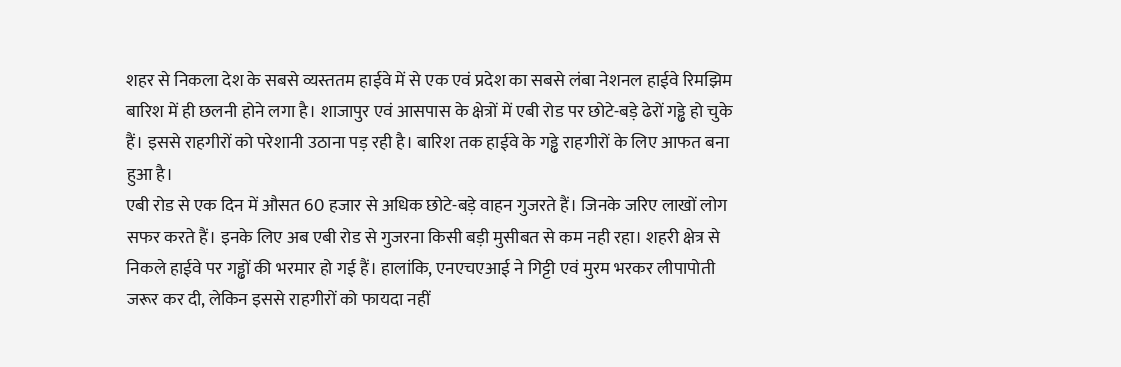शहर से निकला देश के सबसे व्यस्ततम हाईवे में से एक एवं प्रदेश का सबसे लंबा नेशनल हाईवे रिमझिम बारिश में ही छलनी होने लगा है। शाजापुर एवं आसपास के क्षेत्रों में एबी रोड पर छोटे-बड़े ढेरों गड्ढे हो चुके हैं। इससे राहगीरों को परेशानी उठाना पड़ रही है। बारिश तक हाईवे के गड्ढे राहगीरों के लिए आफत बना हुआ है।
एबी रोड से एक दिन में औसत 60 हजार से अधिक छोटे-बड़े वाहन गुजरते हैं। जिनके जरिए लाखों लोग सफर करते हैं। इनके लिए अब एबी रोड से गुजरना किसी बड़ी मुसीबत से कम नही रहा। शहरी क्षेत्र से निकले हाईवे पर गड्ढों की भरमार हो गई हैं। हालांकि, एनएचएआई ने गिट्टी एवं मुरम भरकर लीपापोती जरूर कर दी, लेकिन इससे राहगीरों को फायदा नहीं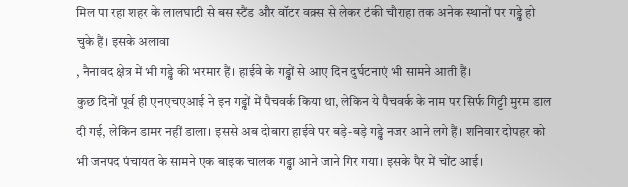मिल पा रहा शहर के लालघाटी से बस स्टैंड और वॉटर वक्र्स से लेकर टंकी चौराहा तक अनेक स्थानों पर गड्ढे हो चुके हैं। इसके अलावा
, नैनावद क्षेत्र में भी गड्ढे की भरमार हैं। हाईवे के गड्ढों से आए दिन दुर्घटनाएं भी सामने आती हैं।
कुछ दिनों पूर्व ही एनएचएआई ने इन गड्ढों में पैचवर्क किया था, लेकिन ये पैचवर्क के नाम पर सिर्फ गिट्टी मुरम डाल दी गई, लेकिन डामर नहीं डाला। इससे अब दोबारा हाईवे पर बड़े-बड़े गड्ढे नजर आने लगे हैं। शनिवार दोपहर को भी जनपद पंचायत के सामने एक बाइक चालक गड्ढा आने जाने गिर गया। इसके पैर में चोंट आई।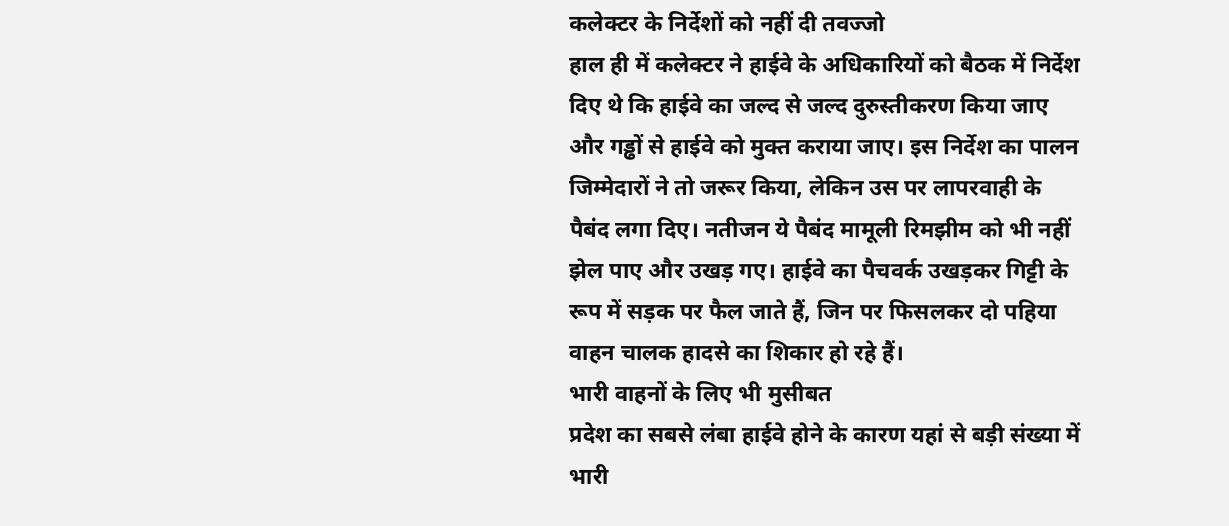कलेक्टर के निर्देशों को नहीं दी तवज्जो
हाल ही में कलेक्टर ने हाईवे के अधिकारियों को बैठक में निर्देश दिए थे कि हाईवे का जल्द से जल्द दुरुस्तीकरण किया जाए और गड्ढों से हाईवे को मुक्त कराया जाए। इस निर्देश का पालन जिम्मेदारों ने तो जरूर किया, लेकिन उस पर लापरवाही के पैबंद लगा दिए। नतीजन ये पैबंद मामूली रिमझीम को भी नहीं झेल पाए और उखड़ गए। हाईवे का पैचवर्क उखड़कर गिट्टी के रूप में सड़क पर फैल जाते हैं, जिन पर फिसलकर दो पहिया वाहन चालक हादसे का शिकार हो रहे हैं।
भारी वाहनों के लिए भी मुसीबत
प्रदेश का सबसे लंबा हाईवे होने के कारण यहां से बड़ी संख्या में भारी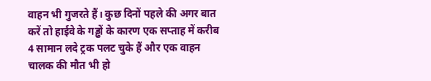वाहन भी गुजरते हैं। कुछ दिनों पहले की अगर बात करें तो हाईवे के गड्ढों के कारण एक सप्ताह में करीब 4 सामान लदे ट्रक पलट चुके हैं और एक वाहन चालक की मौत भी हो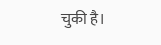चुकी है।